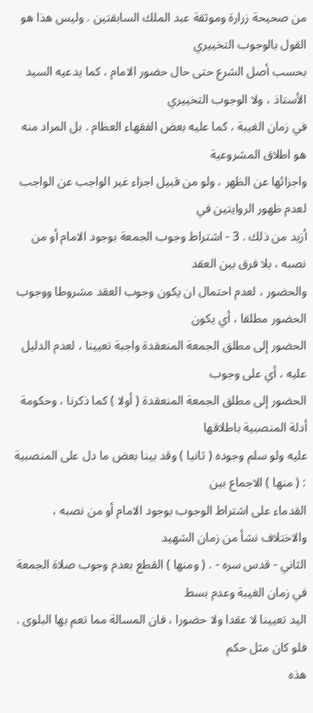من صحيحة زرارة وموثقة عبد الملك السابقتين . وليس هذا هو القول بالوجوب التخييري
بحسب أصل الشرع حتى حال حضور الامام ، كما يدعيه السيد الأستاذ ، ولا الوجوب التخييري
في زمان الغيبة ، كما عليه بعض الفقهاء العظام . بل المراد منه هو اطلاق المشروعية
واجزائها عن الظهر ، ولو من قبيل اجزاء غير الواجب عن الواجب لعدم ظهور الروايتين في
أزيد من ذلك . 3 - اشتراط وجوب الجمعة بوجود الامام أو من نصبه ، بلا فرق بين العقد
والحضور ، لعدم احتمال ان يكون وجوب العقد مشروطا ووجوب الحضور مطلقا ، أي يكون
الحضور إلى مطلق الجمعة المنعقدة واجبة تعيينا ، لعدم الدليل عليه ، أي على وجوب
الحضور إلى مطلق الجمعة المنعقدة ( أولا ) كما ذكرنا ، وحكومة أدلة المنصبية باطلاقها
عليه ولو سلم وجوده ( ثانيا ) وقد بينا بعض ما دل على المنصبية : ( منها ) الاجماع بين
القدماء على اشتراط الوجوب بوجود الامام أو من نصبه ، والاختلاف نشأ من زمان الشهيد
الثاني - قدس سره - . ( ومنها ) القطع بعدم وجوب صلاة الجمعة في زمان الغيبة وعدم بسط
اليد تعيينا لا عقدا ولا حضورا ، فان المسالة مما تعم بها البلوى . فلو كان مثل حكم
هذه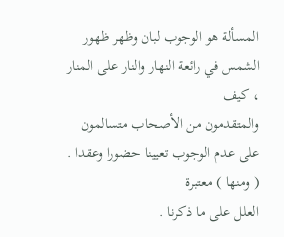المسألة هو الوجوب لبان وظهر ظهور الشمس في رائعة النهار والنار على المنار ، كيف
والمتقدمون من الأصحاب متسالمون على عدم الوجوب تعيينا حضورا وعقدا . ( ومنها ) معتبرة
العلل على ما ذكرنا .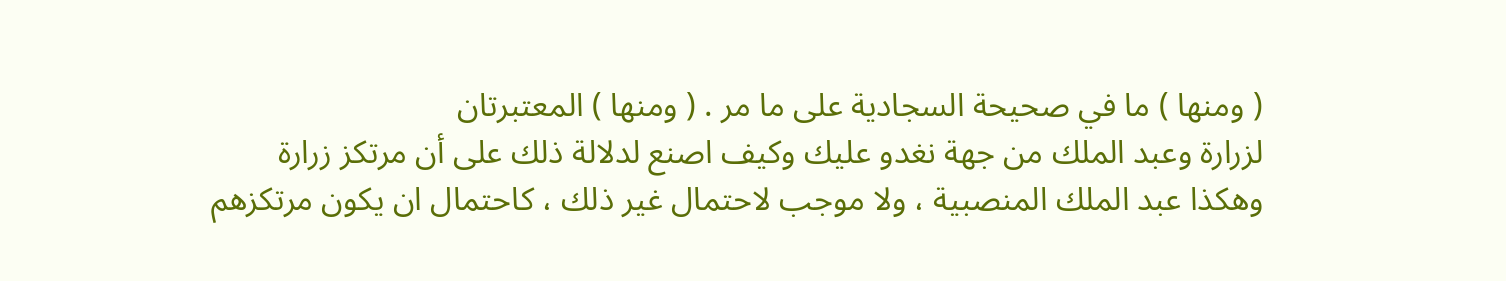( ومنها ) ما في صحيحة السجادية على ما مر . ( ومنها ) المعتبرتان
لزرارة وعبد الملك من جهة نغدو عليك وكيف اصنع لدلالة ذلك على أن مرتكز زرارة
وهكذا عبد الملك المنصبية ، ولا موجب لاحتمال غير ذلك ، كاحتمال ان يكون مرتكزهم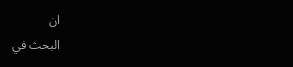ان
البحث في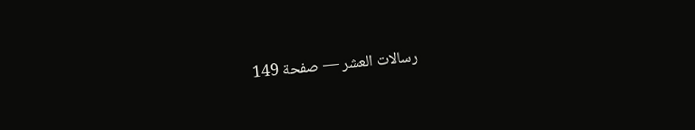رسالات العشر — صفحة 149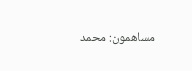مساهمون: محمد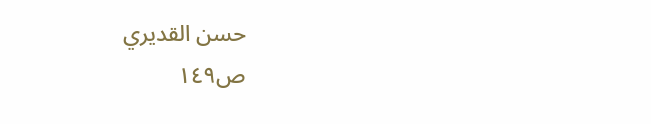حسن القديري
ص١٤٩